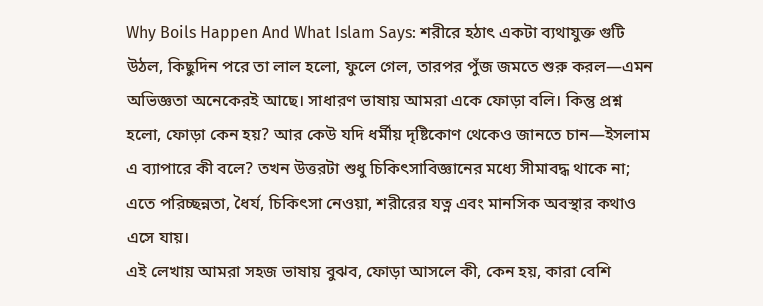Why Boils Happen And What Islam Says: শরীরে হঠাৎ একটা ব্যথাযুক্ত গুটি উঠল, কিছুদিন পরে তা লাল হলো, ফুলে গেল, তারপর পুঁজ জমতে শুরু করল—এমন অভিজ্ঞতা অনেকেরই আছে। সাধারণ ভাষায় আমরা একে ফোড়া বলি। কিন্তু প্রশ্ন হলো, ফোড়া কেন হয়? আর কেউ যদি ধর্মীয় দৃষ্টিকোণ থেকেও জানতে চান—ইসলাম এ ব্যাপারে কী বলে? তখন উত্তরটা শুধু চিকিৎসাবিজ্ঞানের মধ্যে সীমাবদ্ধ থাকে না; এতে পরিচ্ছন্নতা, ধৈর্য, চিকিৎসা নেওয়া, শরীরের যত্ন এবং মানসিক অবস্থার কথাও এসে যায়।
এই লেখায় আমরা সহজ ভাষায় বুঝব, ফোড়া আসলে কী, কেন হয়, কারা বেশি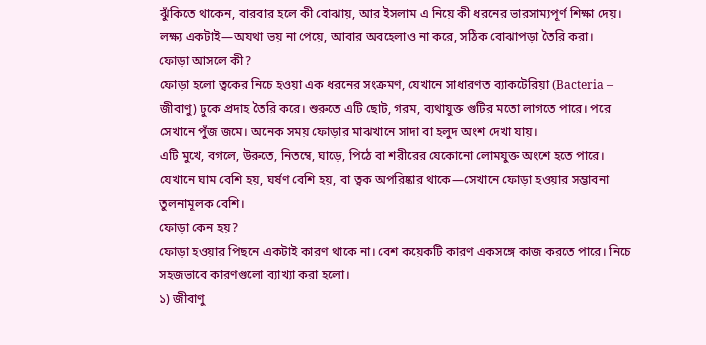ঝুঁকিতে থাকেন, বারবার হলে কী বোঝায়, আর ইসলাম এ নিয়ে কী ধরনের ভারসাম্যপূর্ণ শিক্ষা দেয়। লক্ষ্য একটাই—অযথা ভয় না পেয়ে, আবার অবহেলাও না করে, সঠিক বোঝাপড়া তৈরি করা।
ফোড়া আসলে কী?
ফোড়া হলো ত্বকের নিচে হওয়া এক ধরনের সংক্রমণ, যেখানে সাধারণত ব্যাকটেরিয়া (Bacteria – জীবাণু) ঢুকে প্রদাহ তৈরি করে। শুরুতে এটি ছোট, গরম, ব্যথাযুক্ত গুটির মতো লাগতে পারে। পরে সেখানে পুঁজ জমে। অনেক সময় ফোড়ার মাঝখানে সাদা বা হলুদ অংশ দেখা যায়।
এটি মুখে, বগলে, উরুতে, নিতম্বে, ঘাড়ে, পিঠে বা শরীরের যেকোনো লোমযুক্ত অংশে হতে পারে। যেখানে ঘাম বেশি হয়, ঘর্ষণ বেশি হয়, বা ত্বক অপরিষ্কার থাকে—সেখানে ফোড়া হওয়ার সম্ভাবনা তুলনামূলক বেশি।
ফোড়া কেন হয়?
ফোড়া হওয়ার পিছনে একটাই কারণ থাকে না। বেশ কয়েকটি কারণ একসঙ্গে কাজ করতে পারে। নিচে সহজভাবে কারণগুলো ব্যাখ্যা করা হলো।
১) জীবাণু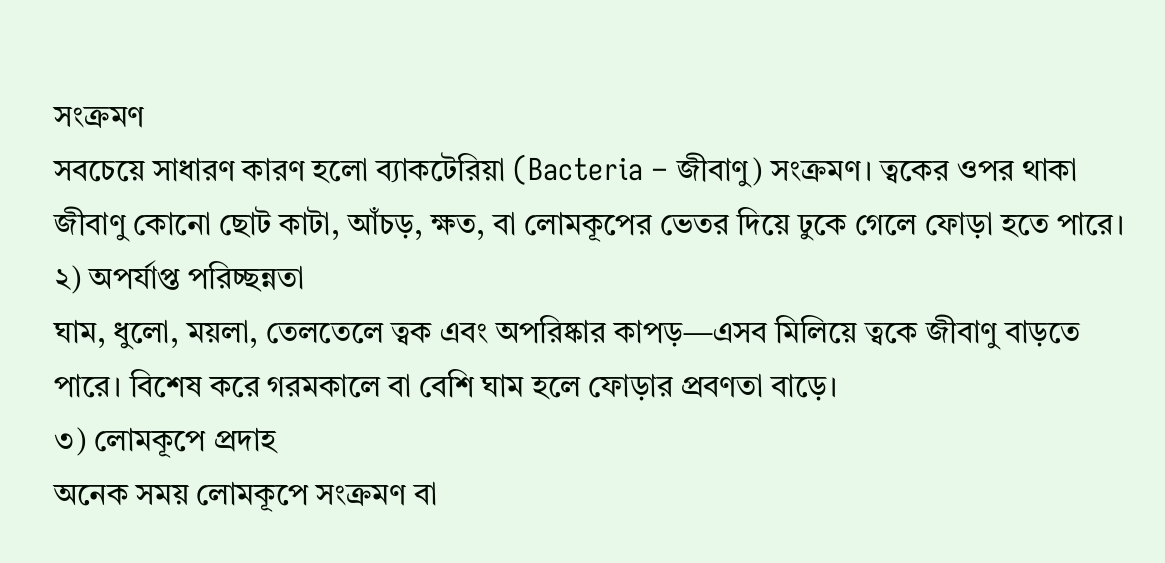সংক্রমণ
সবচেয়ে সাধারণ কারণ হলো ব্যাকটেরিয়া (Bacteria – জীবাণু) সংক্রমণ। ত্বকের ওপর থাকা জীবাণু কোনো ছোট কাটা, আঁচড়, ক্ষত, বা লোমকূপের ভেতর দিয়ে ঢুকে গেলে ফোড়া হতে পারে।
২) অপর্যাপ্ত পরিচ্ছন্নতা
ঘাম, ধুলো, ময়লা, তেলতেলে ত্বক এবং অপরিষ্কার কাপড়—এসব মিলিয়ে ত্বকে জীবাণু বাড়তে পারে। বিশেষ করে গরমকালে বা বেশি ঘাম হলে ফোড়ার প্রবণতা বাড়ে।
৩) লোমকূপে প্রদাহ
অনেক সময় লোমকূপে সংক্রমণ বা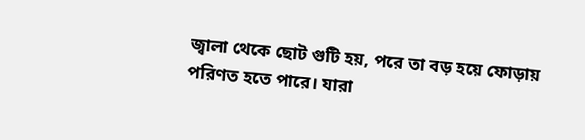জ্বালা থেকে ছোট গুটি হয়, পরে তা বড় হয়ে ফোড়ায় পরিণত হতে পারে। যারা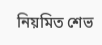নিয়মিত শেভ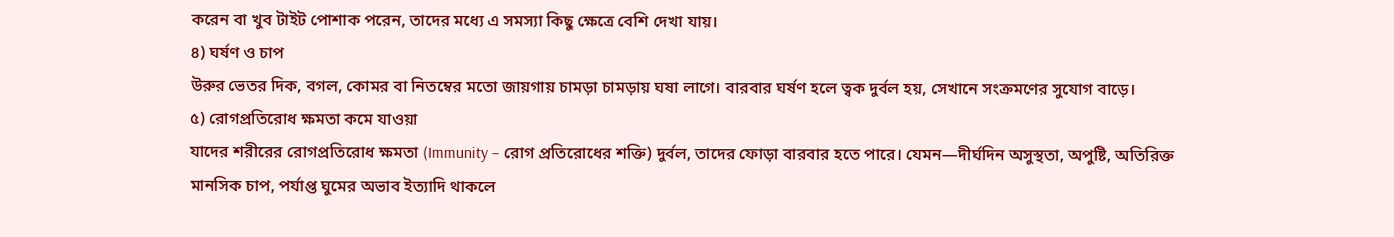করেন বা খুব টাইট পোশাক পরেন, তাদের মধ্যে এ সমস্যা কিছু ক্ষেত্রে বেশি দেখা যায়।
৪) ঘর্ষণ ও চাপ
উরুর ভেতর দিক, বগল, কোমর বা নিতম্বের মতো জায়গায় চামড়া চামড়ায় ঘষা লাগে। বারবার ঘর্ষণ হলে ত্বক দুর্বল হয়, সেখানে সংক্রমণের সুযোগ বাড়ে।
৫) রোগপ্রতিরোধ ক্ষমতা কমে যাওয়া
যাদের শরীরের রোগপ্রতিরোধ ক্ষমতা (Immunity – রোগ প্রতিরোধের শক্তি) দুর্বল, তাদের ফোড়া বারবার হতে পারে। যেমন—দীর্ঘদিন অসুস্থতা, অপুষ্টি, অতিরিক্ত মানসিক চাপ, পর্যাপ্ত ঘুমের অভাব ইত্যাদি থাকলে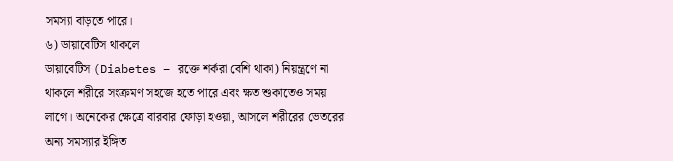সমস্যা বাড়তে পারে।
৬) ডায়াবেটিস থাকলে
ডায়াবেটিস (Diabetes – রক্তে শর্করা বেশি থাকা) নিয়ন্ত্রণে না থাকলে শরীরে সংক্রমণ সহজে হতে পারে এবং ক্ষত শুকাতেও সময় লাগে। অনেকের ক্ষেত্রে বারবার ফোড়া হওয়া, আসলে শরীরের ভেতরের অন্য সমস্যার ইঙ্গিত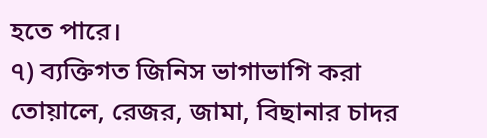হতে পারে।
৭) ব্যক্তিগত জিনিস ভাগাভাগি করা
তোয়ালে, রেজর, জামা, বিছানার চাদর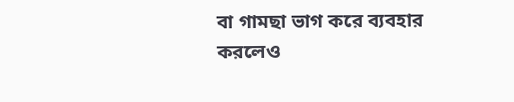বা গামছা ভাগ করে ব্যবহার করলেও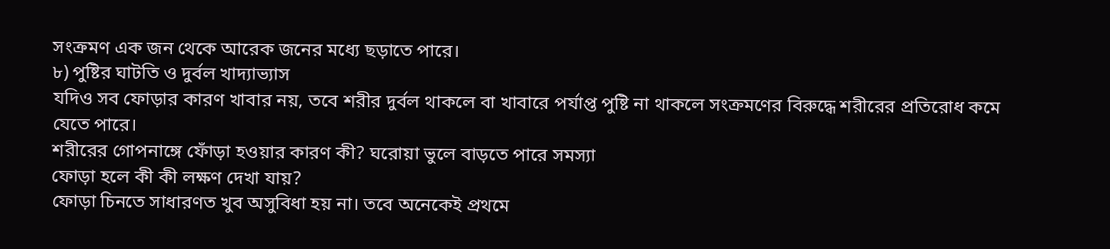সংক্রমণ এক জন থেকে আরেক জনের মধ্যে ছড়াতে পারে।
৮) পুষ্টির ঘাটতি ও দুর্বল খাদ্যাভ্যাস
যদিও সব ফোড়ার কারণ খাবার নয়, তবে শরীর দুর্বল থাকলে বা খাবারে পর্যাপ্ত পুষ্টি না থাকলে সংক্রমণের বিরুদ্ধে শরীরের প্রতিরোধ কমে যেতে পারে।
শরীরের গোপনাঙ্গে ফোঁড়া হওয়ার কারণ কী? ঘরোয়া ভুলে বাড়তে পারে সমস্যা
ফোড়া হলে কী কী লক্ষণ দেখা যায়?
ফোড়া চিনতে সাধারণত খুব অসুবিধা হয় না। তবে অনেকেই প্রথমে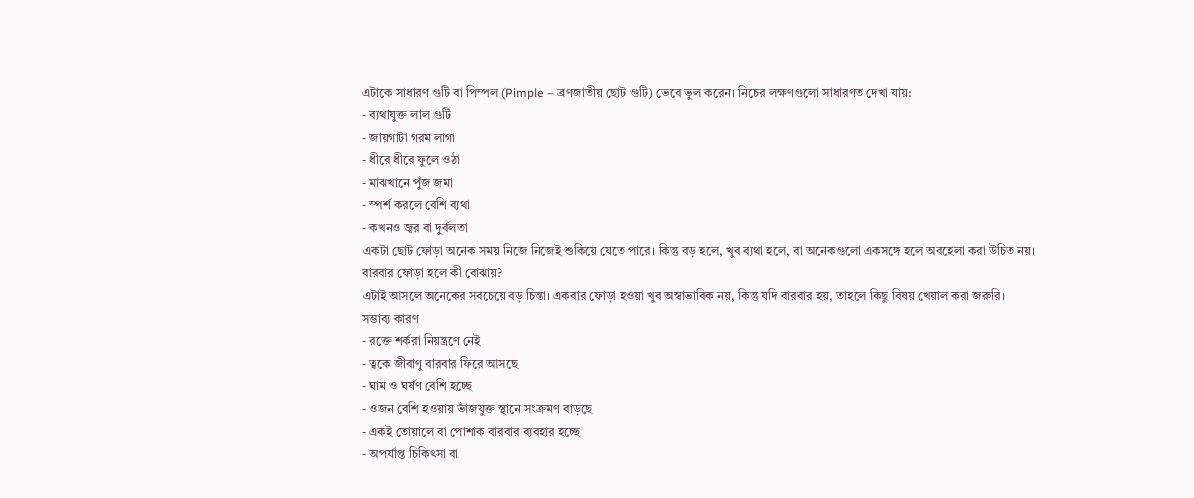এটাকে সাধারণ গুটি বা পিম্পল (Pimple – ব্রণজাতীয় ছোট গুটি) ভেবে ভুল করেন। নিচের লক্ষণগুলো সাধারণত দেখা যায়:
- ব্যথাযুক্ত লাল গুটি
- জায়গাটা গরম লাগা
- ধীরে ধীরে ফুলে ওঠা
- মাঝখানে পুঁজ জমা
- স্পর্শ করলে বেশি ব্যথা
- কখনও জ্বর বা দুর্বলতা
একটা ছোট ফোড়া অনেক সময় নিজে নিজেই শুকিয়ে যেতে পারে। কিন্তু বড় হলে, খুব ব্যথা হলে, বা অনেকগুলো একসঙ্গে হলে অবহেলা করা উচিত নয়।
বারবার ফোড়া হলে কী বোঝায়?
এটাই আসলে অনেকের সবচেয়ে বড় চিন্তা। একবার ফোড়া হওয়া খুব অস্বাভাবিক নয়, কিন্তু যদি বারবার হয়, তাহলে কিছু বিষয় খেয়াল করা জরুরি।
সম্ভাব্য কারণ
- রক্তে শর্করা নিয়ন্ত্রণে নেই
- ত্বকে জীবাণু বারবার ফিরে আসছে
- ঘাম ও ঘর্ষণ বেশি হচ্ছে
- ওজন বেশি হওয়ায় ভাঁজযুক্ত স্থানে সংক্রমণ বাড়ছে
- একই তোয়ালে বা পোশাক বারবার ব্যবহার হচ্ছে
- অপর্যাপ্ত চিকিৎসা বা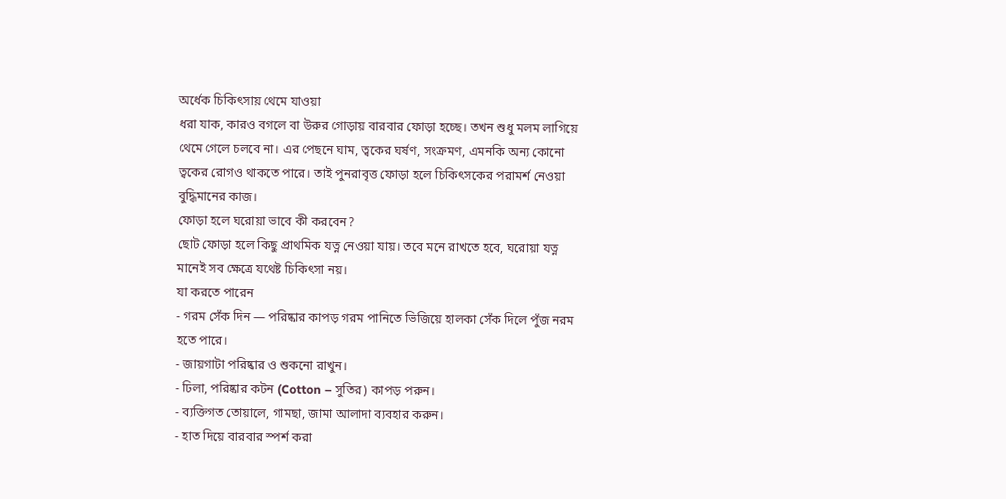অর্ধেক চিকিৎসায় থেমে যাওয়া
ধরা যাক, কারও বগলে বা উরুর গোড়ায় বারবার ফোড়া হচ্ছে। তখন শুধু মলম লাগিয়ে থেমে গেলে চলবে না। এর পেছনে ঘাম, ত্বকের ঘর্ষণ, সংক্রমণ, এমনকি অন্য কোনো ত্বকের রোগও থাকতে পারে। তাই পুনরাবৃত্ত ফোড়া হলে চিকিৎসকের পরামর্শ নেওয়া বুদ্ধিমানের কাজ।
ফোড়া হলে ঘরোয়া ভাবে কী করবেন?
ছোট ফোড়া হলে কিছু প্রাথমিক যত্ন নেওয়া যায়। তবে মনে রাখতে হবে, ঘরোয়া যত্ন মানেই সব ক্ষেত্রে যথেষ্ট চিকিৎসা নয়।
যা করতে পারেন
- গরম সেঁক দিন — পরিষ্কার কাপড় গরম পানিতে ভিজিয়ে হালকা সেঁক দিলে পুঁজ নরম হতে পারে।
- জায়গাটা পরিষ্কার ও শুকনো রাখুন।
- ঢিলা, পরিষ্কার কটন (Cotton – সুতির) কাপড় পরুন।
- ব্যক্তিগত তোয়ালে, গামছা, জামা আলাদা ব্যবহার করুন।
- হাত দিয়ে বারবার স্পর্শ করা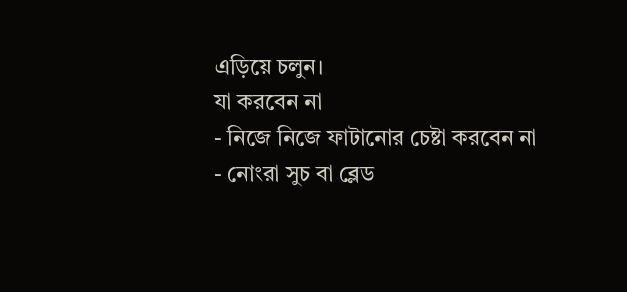এড়িয়ে চলুন।
যা করবেন না
- নিজে নিজে ফাটানোর চেষ্টা করবেন না
- নোংরা সুচ বা ব্লেড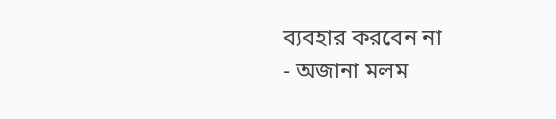ব্যবহার করবেন না
- অজানা মলম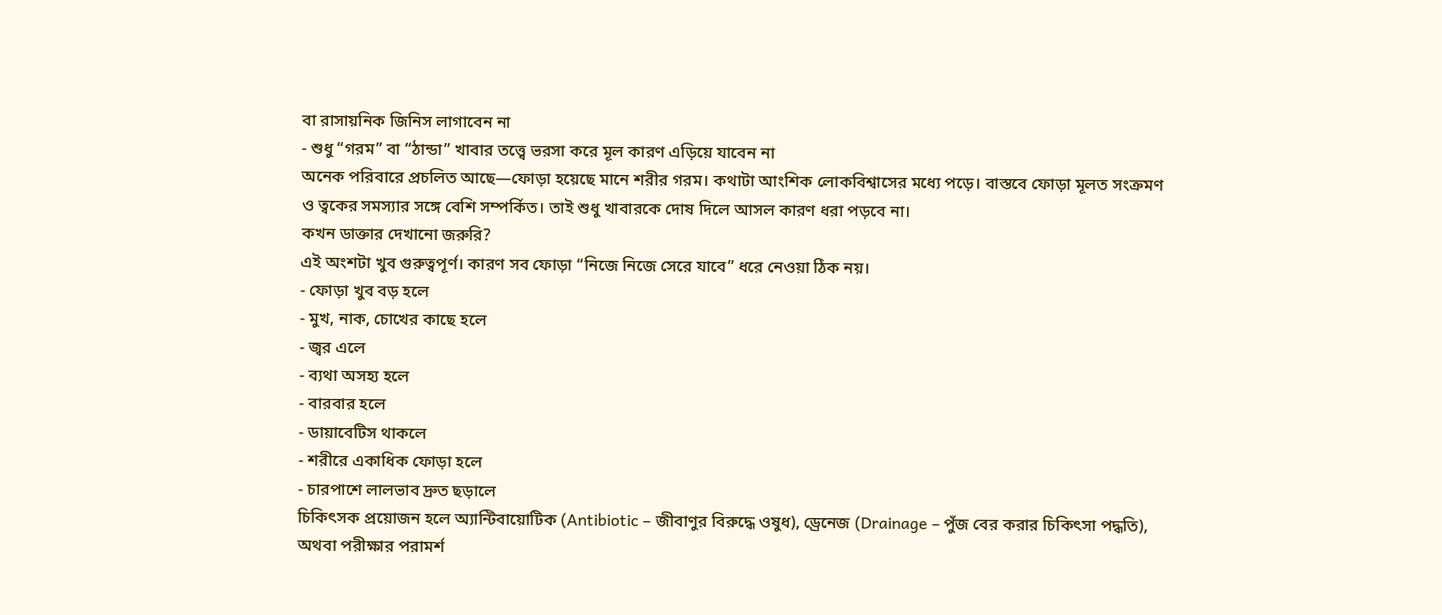বা রাসায়নিক জিনিস লাগাবেন না
- শুধু “গরম” বা “ঠান্ডা” খাবার তত্ত্বে ভরসা করে মূল কারণ এড়িয়ে যাবেন না
অনেক পরিবারে প্রচলিত আছে—ফোড়া হয়েছে মানে শরীর গরম। কথাটা আংশিক লোকবিশ্বাসের মধ্যে পড়ে। বাস্তবে ফোড়া মূলত সংক্রমণ ও ত্বকের সমস্যার সঙ্গে বেশি সম্পর্কিত। তাই শুধু খাবারকে দোষ দিলে আসল কারণ ধরা পড়বে না।
কখন ডাক্তার দেখানো জরুরি?
এই অংশটা খুব গুরুত্বপূর্ণ। কারণ সব ফোড়া “নিজে নিজে সেরে যাবে” ধরে নেওয়া ঠিক নয়।
- ফোড়া খুব বড় হলে
- মুখ, নাক, চোখের কাছে হলে
- জ্বর এলে
- ব্যথা অসহ্য হলে
- বারবার হলে
- ডায়াবেটিস থাকলে
- শরীরে একাধিক ফোড়া হলে
- চারপাশে লালভাব দ্রুত ছড়ালে
চিকিৎসক প্রয়োজন হলে অ্যান্টিবায়োটিক (Antibiotic – জীবাণুর বিরুদ্ধে ওষুধ), ড্রেনেজ (Drainage – পুঁজ বের করার চিকিৎসা পদ্ধতি), অথবা পরীক্ষার পরামর্শ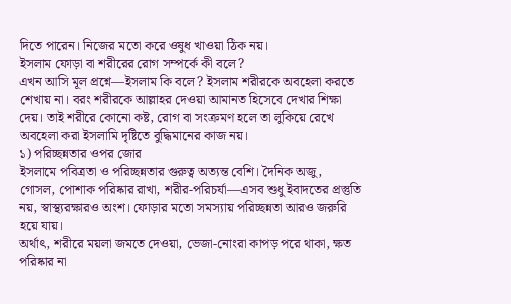দিতে পারেন। নিজের মতো করে ওষুধ খাওয়া ঠিক নয়।
ইসলাম ফোড়া বা শরীরের রোগ সম্পর্কে কী বলে?
এখন আসি মূল প্রশ্নে—ইসলাম কি বলে? ইসলাম শরীরকে অবহেলা করতে শেখায় না। বরং শরীরকে আল্লাহর দেওয়া আমানত হিসেবে দেখার শিক্ষা দেয়। তাই শরীরে কোনো কষ্ট, রোগ বা সংক্রমণ হলে তা লুকিয়ে রেখে অবহেলা করা ইসলামি দৃষ্টিতে বুদ্ধিমানের কাজ নয়।
১) পরিচ্ছন্নতার ওপর জোর
ইসলামে পবিত্রতা ও পরিচ্ছন্নতার গুরুত্ব অত্যন্ত বেশি। দৈনিক অজু, গোসল, পোশাক পরিষ্কার রাখা, শরীর-পরিচর্যা—এসব শুধু ইবাদতের প্রস্তুতি নয়, স্বাস্থ্যরক্ষারও অংশ। ফোড়ার মতো সমস্যায় পরিচ্ছন্নতা আরও জরুরি হয়ে যায়।
অর্থাৎ, শরীরে ময়লা জমতে দেওয়া, ভেজা-নোংরা কাপড় পরে থাকা, ক্ষত পরিষ্কার না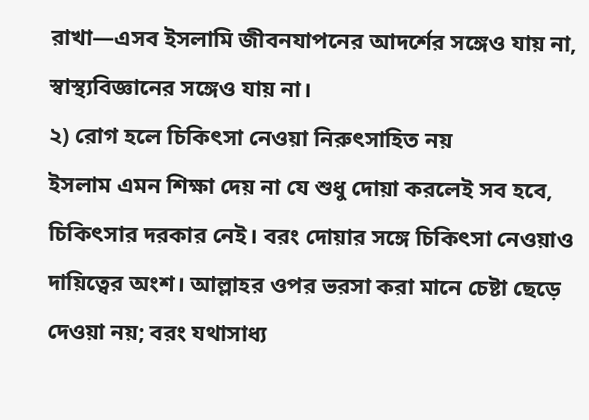রাখা—এসব ইসলামি জীবনযাপনের আদর্শের সঙ্গেও যায় না, স্বাস্থ্যবিজ্ঞানের সঙ্গেও যায় না।
২) রোগ হলে চিকিৎসা নেওয়া নিরুৎসাহিত নয়
ইসলাম এমন শিক্ষা দেয় না যে শুধু দোয়া করলেই সব হবে, চিকিৎসার দরকার নেই। বরং দোয়ার সঙ্গে চিকিৎসা নেওয়াও দায়িত্বের অংশ। আল্লাহর ওপর ভরসা করা মানে চেষ্টা ছেড়ে দেওয়া নয়; বরং যথাসাধ্য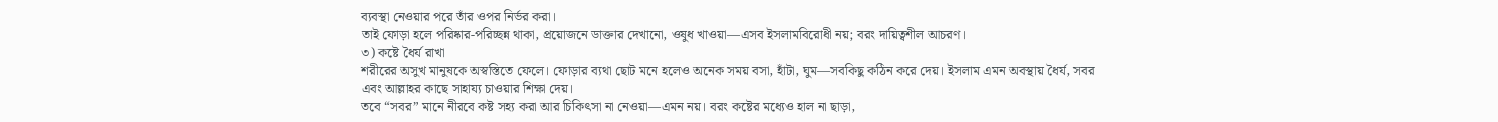ব্যবস্থা নেওয়ার পরে তাঁর ওপর নির্ভর করা।
তাই ফোড়া হলে পরিষ্কার-পরিচ্ছন্ন থাকা, প্রয়োজনে ডাক্তার দেখানো, ওষুধ খাওয়া—এসব ইসলামবিরোধী নয়; বরং দায়িত্বশীল আচরণ।
৩) কষ্টে ধৈর্য রাখা
শরীরের অসুখ মানুষকে অস্বস্তিতে ফেলে। ফোড়ার ব্যথা ছোট মনে হলেও অনেক সময় বসা, হাঁটা, ঘুম—সবকিছু কঠিন করে দেয়। ইসলাম এমন অবস্থায় ধৈর্য, সবর এবং আল্লাহর কাছে সাহায্য চাওয়ার শিক্ষা দেয়।
তবে “সবর” মানে নীরবে কষ্ট সহ্য করা আর চিকিৎসা না নেওয়া—এমন নয়। বরং কষ্টের মধ্যেও হাল না ছাড়া,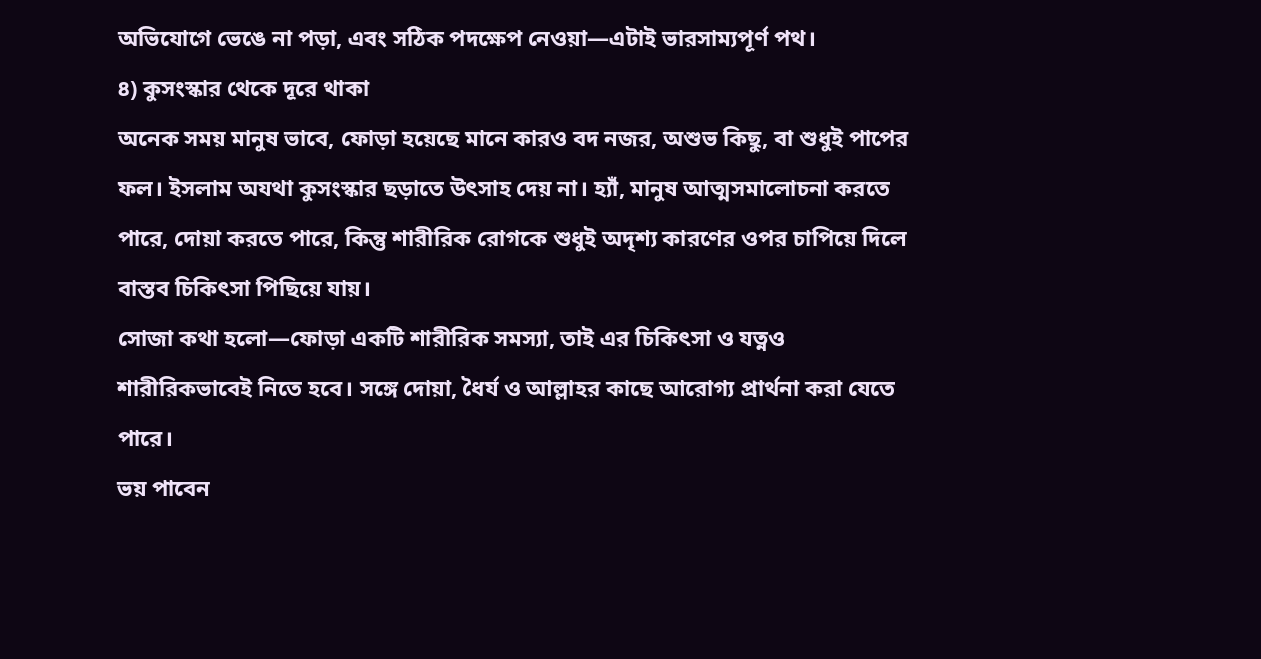অভিযোগে ভেঙে না পড়া, এবং সঠিক পদক্ষেপ নেওয়া—এটাই ভারসাম্যপূর্ণ পথ।
৪) কুসংস্কার থেকে দূরে থাকা
অনেক সময় মানুষ ভাবে, ফোড়া হয়েছে মানে কারও বদ নজর, অশুভ কিছু, বা শুধুই পাপের ফল। ইসলাম অযথা কুসংস্কার ছড়াতে উৎসাহ দেয় না। হ্যাঁ, মানুষ আত্মসমালোচনা করতে পারে, দোয়া করতে পারে, কিন্তু শারীরিক রোগকে শুধুই অদৃশ্য কারণের ওপর চাপিয়ে দিলে বাস্তব চিকিৎসা পিছিয়ে যায়।
সোজা কথা হলো—ফোড়া একটি শারীরিক সমস্যা, তাই এর চিকিৎসা ও যত্নও শারীরিকভাবেই নিতে হবে। সঙ্গে দোয়া, ধৈর্য ও আল্লাহর কাছে আরোগ্য প্রার্থনা করা যেতে পারে।
ভয় পাবেন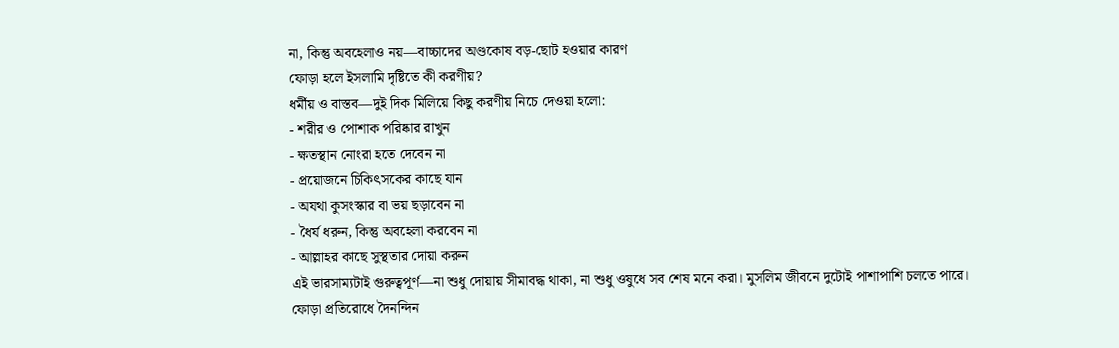না, কিন্তু অবহেলাও নয়—বাচ্চাদের অণ্ডকোষ বড়-ছোট হওয়ার কারণ
ফোড়া হলে ইসলামি দৃষ্টিতে কী করণীয়?
ধর্মীয় ও বাস্তব—দুই দিক মিলিয়ে কিছু করণীয় নিচে দেওয়া হলো:
- শরীর ও পোশাক পরিষ্কার রাখুন
- ক্ষতস্থান নোংরা হতে দেবেন না
- প্রয়োজনে চিকিৎসকের কাছে যান
- অযথা কুসংস্কার বা ভয় ছড়াবেন না
- ধৈর্য ধরুন, কিন্তু অবহেলা করবেন না
- আল্লাহর কাছে সুস্থতার দোয়া করুন
এই ভারসাম্যটাই গুরুত্বপূর্ণ—না শুধু দোয়ায় সীমাবদ্ধ থাকা, না শুধু ওষুধে সব শেষ মনে করা। মুসলিম জীবনে দুটোই পাশাপাশি চলতে পারে।
ফোড়া প্রতিরোধে দৈনন্দিন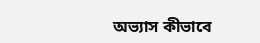অভ্যাস কীভাবে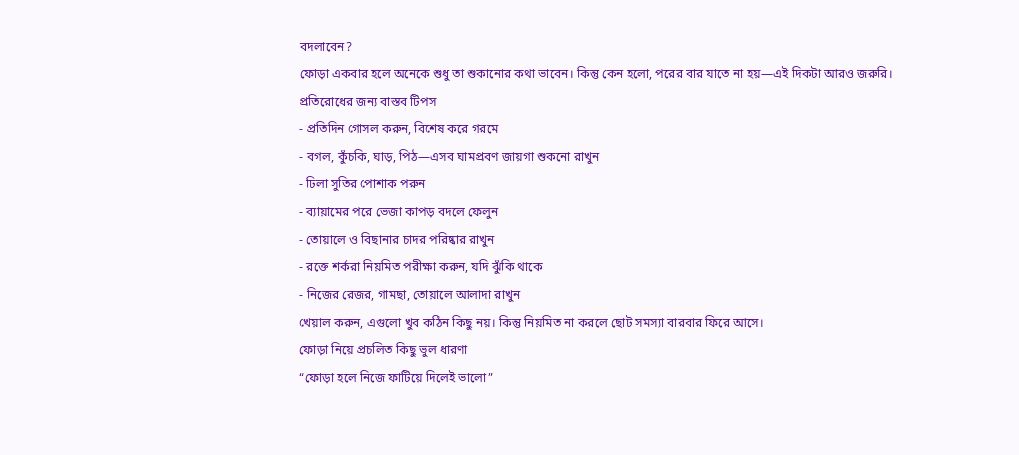বদলাবেন?
ফোড়া একবার হলে অনেকে শুধু তা শুকানোর কথা ভাবেন। কিন্তু কেন হলো, পরের বার যাতে না হয়—এই দিকটা আরও জরুরি।
প্রতিরোধের জন্য বাস্তব টিপস
- প্রতিদিন গোসল করুন, বিশেষ করে গরমে
- বগল, কুঁচকি, ঘাড়, পিঠ—এসব ঘামপ্রবণ জায়গা শুকনো রাখুন
- ঢিলা সুতির পোশাক পরুন
- ব্যায়ামের পরে ভেজা কাপড় বদলে ফেলুন
- তোয়ালে ও বিছানার চাদর পরিষ্কার রাখুন
- রক্তে শর্করা নিয়মিত পরীক্ষা করুন, যদি ঝুঁকি থাকে
- নিজের রেজর, গামছা, তোয়ালে আলাদা রাখুন
খেয়াল করুন, এগুলো খুব কঠিন কিছু নয়। কিন্তু নিয়মিত না করলে ছোট সমস্যা বারবার ফিরে আসে।
ফোড়া নিয়ে প্রচলিত কিছু ভুল ধারণা
“ফোড়া হলে নিজে ফাটিয়ে দিলেই ভালো”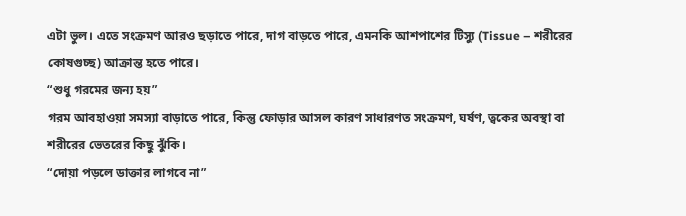এটা ভুল। এতে সংক্রমণ আরও ছড়াতে পারে, দাগ বাড়তে পারে, এমনকি আশপাশের টিস্যু (Tissue – শরীরের কোষগুচ্ছ) আক্রান্ত হতে পারে।
“শুধু গরমের জন্য হয়”
গরম আবহাওয়া সমস্যা বাড়াতে পারে, কিন্তু ফোড়ার আসল কারণ সাধারণত সংক্রমণ, ঘর্ষণ, ত্বকের অবস্থা বা শরীরের ভেতরের কিছু ঝুঁকি।
“দোয়া পড়লে ডাক্তার লাগবে না”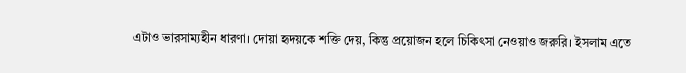এটাও ভারসাম্যহীন ধারণা। দোয়া হৃদয়কে শক্তি দেয়, কিন্তু প্রয়োজন হলে চিকিৎসা নেওয়াও জরুরি। ইসলাম এতে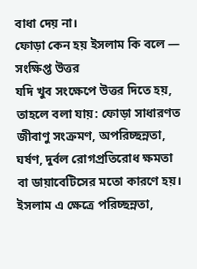বাধা দেয় না।
ফোড়া কেন হয় ইসলাম কি বলে — সংক্ষিপ্ত উত্তর
যদি খুব সংক্ষেপে উত্তর দিতে হয়, তাহলে বলা যায়: ফোড়া সাধারণত জীবাণু সংক্রমণ, অপরিচ্ছন্নতা, ঘর্ষণ, দুর্বল রোগপ্রতিরোধ ক্ষমতা বা ডায়াবেটিসের মতো কারণে হয়। ইসলাম এ ক্ষেত্রে পরিচ্ছন্নতা,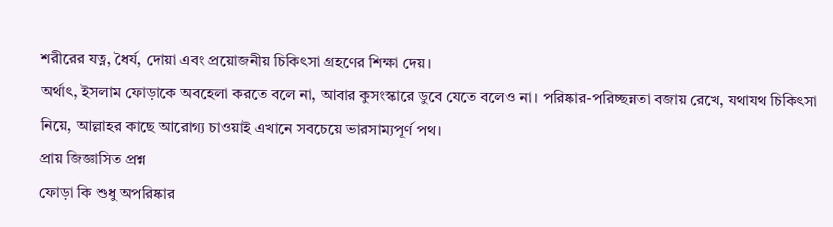শরীরের যত্ন, ধৈর্য, দোয়া এবং প্রয়োজনীয় চিকিৎসা গ্রহণের শিক্ষা দেয়।
অর্থাৎ, ইসলাম ফোড়াকে অবহেলা করতে বলে না, আবার কুসংস্কারে ডুবে যেতে বলেও না। পরিষ্কার-পরিচ্ছন্নতা বজায় রেখে, যথাযথ চিকিৎসা নিয়ে, আল্লাহর কাছে আরোগ্য চাওয়াই এখানে সবচেয়ে ভারসাম্যপূর্ণ পথ।
প্রায় জিজ্ঞাসিত প্রশ্ন
ফোড়া কি শুধু অপরিষ্কার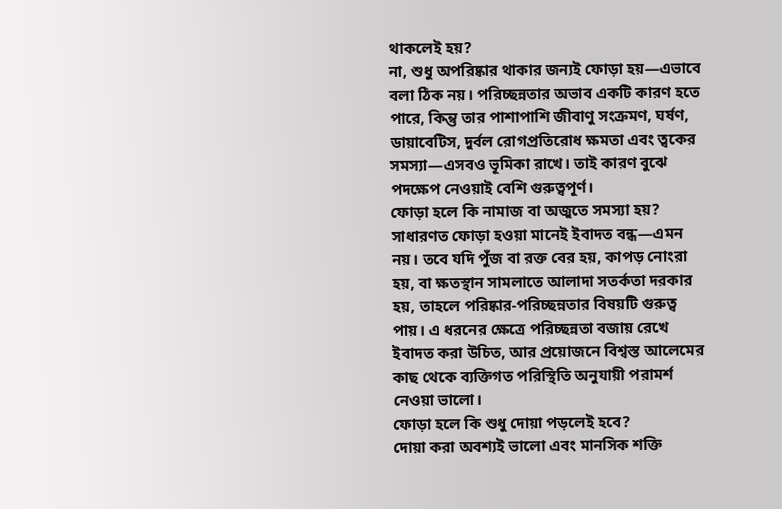থাকলেই হয়?
না, শুধু অপরিষ্কার থাকার জন্যই ফোড়া হয়—এভাবে বলা ঠিক নয়। পরিচ্ছন্নতার অভাব একটি কারণ হতে পারে, কিন্তু তার পাশাপাশি জীবাণু সংক্রমণ, ঘর্ষণ, ডায়াবেটিস, দুর্বল রোগপ্রতিরোধ ক্ষমতা এবং ত্বকের সমস্যা—এসবও ভূমিকা রাখে। তাই কারণ বুঝে পদক্ষেপ নেওয়াই বেশি গুরুত্বপূর্ণ।
ফোড়া হলে কি নামাজ বা অজুতে সমস্যা হয়?
সাধারণত ফোড়া হওয়া মানেই ইবাদত বন্ধ—এমন নয়। তবে যদি পুঁজ বা রক্ত বের হয়, কাপড় নোংরা হয়, বা ক্ষতস্থান সামলাতে আলাদা সতর্কতা দরকার হয়, তাহলে পরিষ্কার-পরিচ্ছন্নতার বিষয়টি গুরুত্ব পায়। এ ধরনের ক্ষেত্রে পরিচ্ছন্নতা বজায় রেখে ইবাদত করা উচিত, আর প্রয়োজনে বিশ্বস্ত আলেমের কাছ থেকে ব্যক্তিগত পরিস্থিতি অনুযায়ী পরামর্শ নেওয়া ভালো।
ফোড়া হলে কি শুধু দোয়া পড়লেই হবে?
দোয়া করা অবশ্যই ভালো এবং মানসিক শক্তি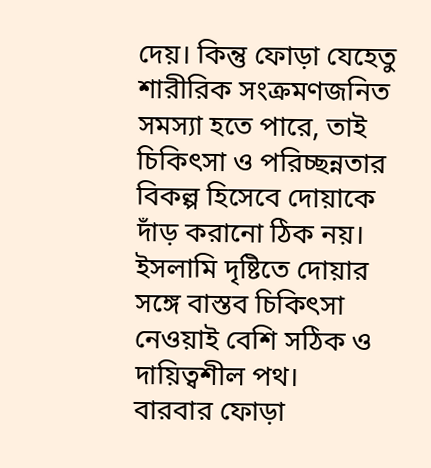দেয়। কিন্তু ফোড়া যেহেতু শারীরিক সংক্রমণজনিত সমস্যা হতে পারে, তাই চিকিৎসা ও পরিচ্ছন্নতার বিকল্প হিসেবে দোয়াকে দাঁড় করানো ঠিক নয়। ইসলামি দৃষ্টিতে দোয়ার সঙ্গে বাস্তব চিকিৎসা নেওয়াই বেশি সঠিক ও দায়িত্বশীল পথ।
বারবার ফোড়া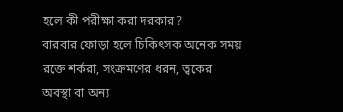হলে কী পরীক্ষা করা দরকার?
বারবার ফোড়া হলে চিকিৎসক অনেক সময় রক্তে শর্করা, সংক্রমণের ধরন, ত্বকের অবস্থা বা অন্য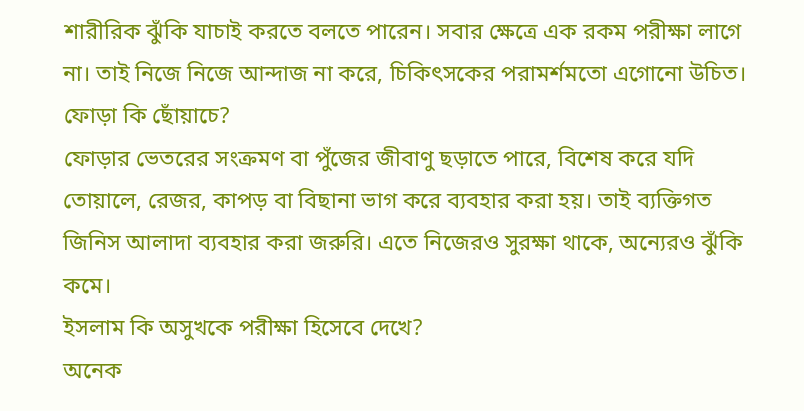শারীরিক ঝুঁকি যাচাই করতে বলতে পারেন। সবার ক্ষেত্রে এক রকম পরীক্ষা লাগে না। তাই নিজে নিজে আন্দাজ না করে, চিকিৎসকের পরামর্শমতো এগোনো উচিত।
ফোড়া কি ছোঁয়াচে?
ফোড়ার ভেতরের সংক্রমণ বা পুঁজের জীবাণু ছড়াতে পারে, বিশেষ করে যদি তোয়ালে, রেজর, কাপড় বা বিছানা ভাগ করে ব্যবহার করা হয়। তাই ব্যক্তিগত জিনিস আলাদা ব্যবহার করা জরুরি। এতে নিজেরও সুরক্ষা থাকে, অন্যেরও ঝুঁকি কমে।
ইসলাম কি অসুখকে পরীক্ষা হিসেবে দেখে?
অনেক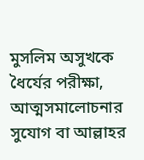মুসলিম অসুখকে ধৈর্যের পরীক্ষা, আত্মসমালোচনার সুযোগ বা আল্লাহর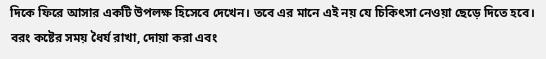দিকে ফিরে আসার একটি উপলক্ষ হিসেবে দেখেন। তবে এর মানে এই নয় যে চিকিৎসা নেওয়া ছেড়ে দিতে হবে। বরং কষ্টের সময় ধৈর্য রাখা, দোয়া করা এবং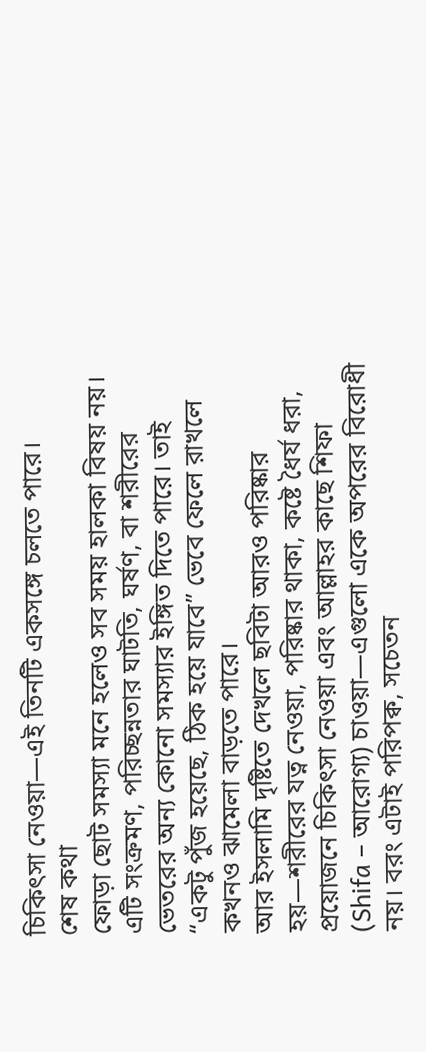চিকিৎসা নেওয়া—এই তিনটি একসঙ্গে চলতে পারে।
শেষ কথা
ফোড়া ছোট সমস্যা মনে হলেও সব সময় হালকা বিষয় নয়। এটি সংক্রমণ, পরিচ্ছন্নতার ঘাটতি, ঘর্ষণ, বা শরীরের ভেতরের অন্য কোনো সমস্যার ইঙ্গিত দিতে পারে। তাই “একটু পুঁজ হয়েছে, ঠিক হয়ে যাবে” ভেবে ফেলে রাখলে কখনও ঝামেলা বাড়তে পারে।
আর ইসলামি দৃষ্টিতে দেখলে ছবিটা আরও পরিষ্কার হয়—শরীরের যত্ন নেওয়া, পরিষ্কার থাকা, কষ্টে ধৈর্য ধরা, প্রয়োজনে চিকিৎসা নেওয়া এবং আল্লাহর কাছে শিফা (Shifa – আরোগ্য) চাওয়া—এগুলো একে অপরের বিরোধী নয়। বরং এটাই পরিপক্ব, সচেতন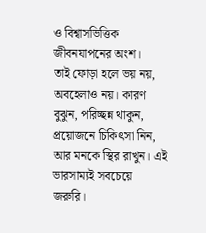ও বিশ্বাসভিত্তিক জীবনযাপনের অংশ।
তাই ফোড়া হলে ভয় নয়, অবহেলাও নয়। কারণ বুঝুন, পরিচ্ছন্ন থাকুন, প্রয়োজনে চিকিৎসা নিন, আর মনকে স্থির রাখুন। এই ভারসাম্যই সবচেয়ে জরুরি।